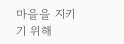마을을 지키기 위해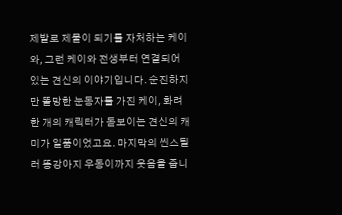제발로 제물이 되기를 자처하는 케이와, 그런 케이와 전생부터 연결되어 있는 견신의 이야기입니다. 순진하지만 똘망한 눈동자를 가진 케이, 화려한 개의 캐릭터가 돋보이는 견신의 캐미가 일품이었고요. 마지막의 씬스틸러 똥강아지 우동이까지 웃음을 줍니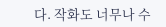다. 작화도 너무나 수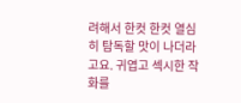려해서 한컷 한컷 열심히 탐독할 맛이 나더라고요. 귀엽고 섹시한 작화를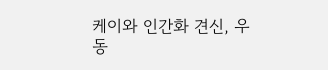케이와 인간화 견신, 우동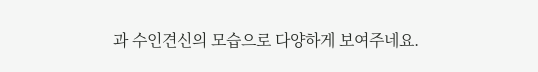과 수인견신의 모습으로 다양하게 보여주네요.